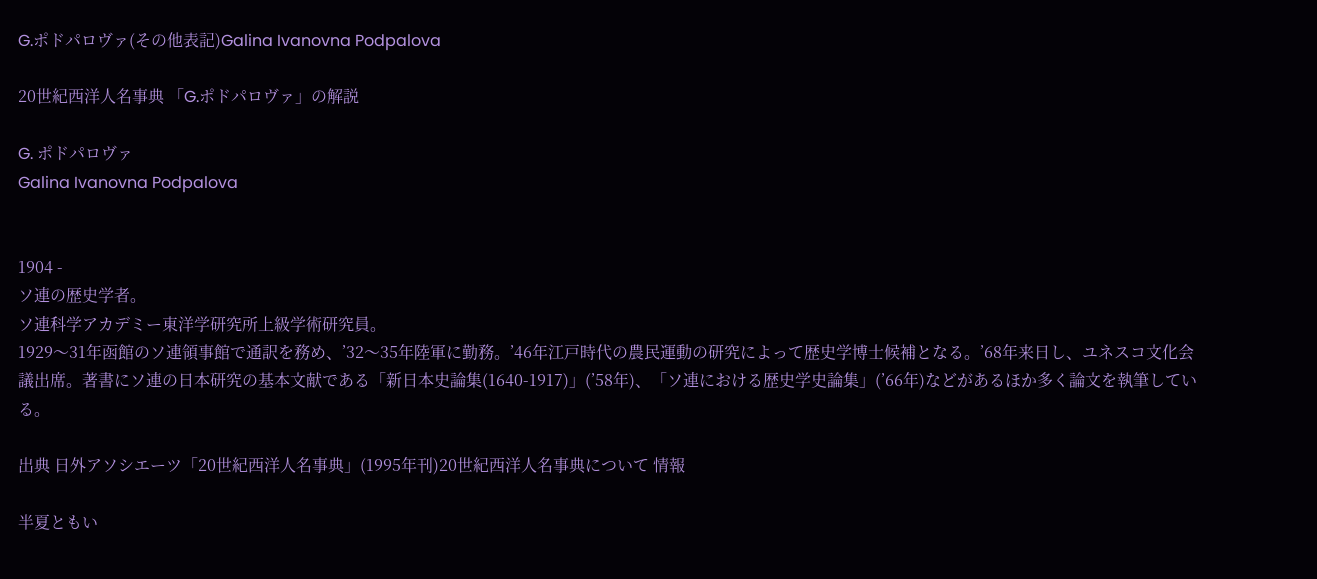G.ポドパロヴァ(その他表記)Galina Ivanovna Podpalova

20世紀西洋人名事典 「G.ポドパロヴァ」の解説

G. ポドパロヴァ
Galina Ivanovna Podpalova


1904 -
ソ連の歴史学者。
ソ連科学アカデミー東洋学研究所上級学術研究員。
1929〜31年函館のソ連領事館で通訳を務め、’32〜35年陸軍に勤務。’46年江戸時代の農民運動の研究によって歴史学博士候補となる。’68年来日し、ユネスコ文化会議出席。著書にソ連の日本研究の基本文献である「新日本史論集(1640-1917)」(’58年)、「ソ連における歴史学史論集」(’66年)などがあるほか多く論文を執筆している。

出典 日外アソシエーツ「20世紀西洋人名事典」(1995年刊)20世紀西洋人名事典について 情報

半夏ともい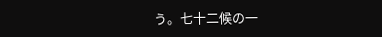う。七十二候の一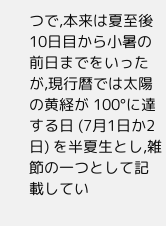つで,本来は夏至後 10日目から小暑の前日までをいったが,現行暦では太陽の黄経が 100°に達する日 (7月1日か2日) を半夏生とし,雑節の一つとして記載してい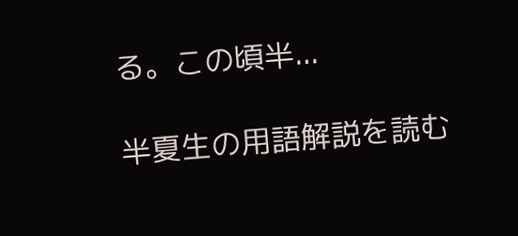る。この頃半...

半夏生の用語解説を読む